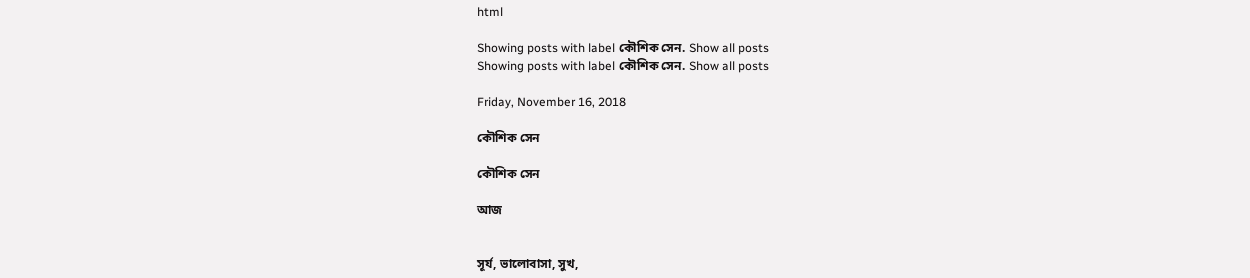html

Showing posts with label কৌশিক সেন. Show all posts
Showing posts with label কৌশিক সেন. Show all posts

Friday, November 16, 2018

কৌশিক সেন

কৌশিক সেন

আজ


সূর্য, ভালোবাসা, সুখ,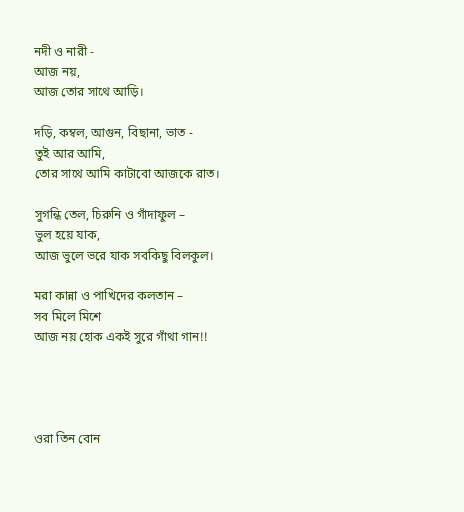নদী ও নারী -
আজ নয়,
আজ তোর সাথে আড়ি।

দড়ি, কম্বল, আগুন, বিছানা, ভাত -
তুই আর আমি,
তোর সাথে আমি কাটাবো আজকে রাত।

সুগন্ধি তেল, চিরুনি ও গাঁদাফুল –
ভুল হয়ে যাক,
আজ ভুলে ভরে যাক সবকিছু বিলকুল।

মরা কান্না ও পাখিদের কলতান –
সব মিলে মিশে
আজ নয় হোক একই সুরে গাঁথা গান!!




ওরা তিন বোন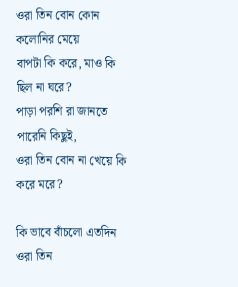ওরা তিন বোন কোন কলোনির মেয়ে
বাপটা কি করে, মাও কি ছিল না ঘরে?
পাড়া পরশি রা জানতে পারেনি কিছুই,
ওরা তিন বোন না খেয়ে কি করে মরে?

কি ভাবে বাঁচলো এতদিন ওরা তিন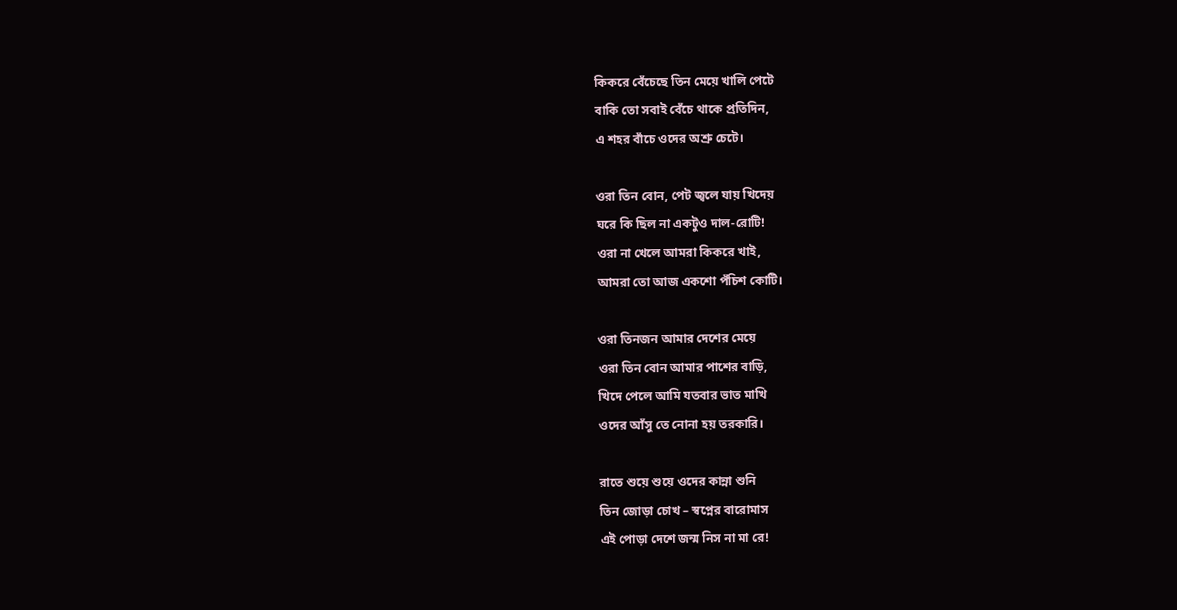কিকরে বেঁচেছে তিন মেয়ে খালি পেটে
বাকি তো সবাই বেঁচে থাকে প্রতিদিন,
এ শহর বাঁচে ওদের অশ্রু চেটে।

ওরা তিন বোন, পেট জ্বলে যায় খিদেয়
ঘরে কি ছিল না একটুও দাল-রোটি!
ওরা না খেলে আমরা কিকরে খাই,
আমরা তো আজ একশো পঁচিশ কোটি।

ওরা তিনজন আমার দেশের মেয়ে
ওরা তিন বোন আমার পাশের বাড়ি,
খিদে পেলে আমি যতবার ভাত মাখি
ওদের আঁসু তে নোনা হয় তরকারি।

রাতে শুয়ে শুয়ে ওদের কান্না শুনি
তিন জোড়া চোখ – স্বপ্নের বারোমাস
এই পোড়া দেশে জন্ম নিস না মা রে!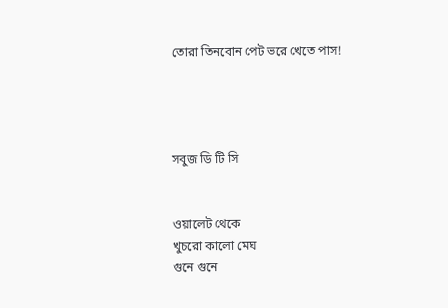তোরা তিনবোন পেট ভরে খেতে পাস!




সবুজ ডি টি সি


ওয়ালেট থেকে
খুচরো কালো মেঘ
গুনে গুনে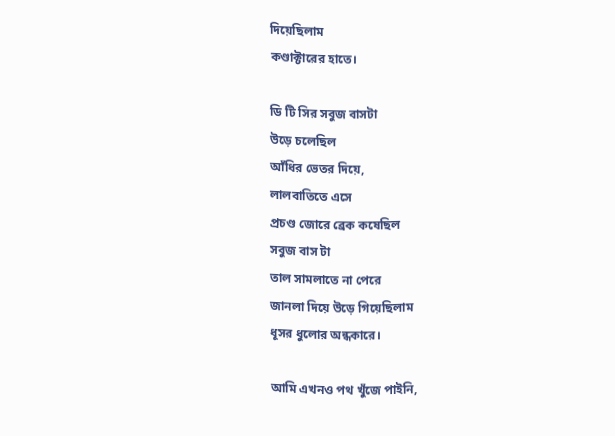দিয়েছিলাম
কণ্ডাক্টারের হাতে।

ডি টি সির সবুজ বাসটা
উড়ে চলেছিল
আঁধির ভেতর দিয়ে,
লালবাতিতে এসে
প্রচণ্ড জোরে ব্রেক কষেছিল
সবুজ বাস টা
তাল সামলাতে না পেরে
জানলা দিয়ে উড়ে গিয়েছিলাম
ধূসর ধুলোর অন্ধকারে।

আমি এখনও পথ খুঁজে পাইনি,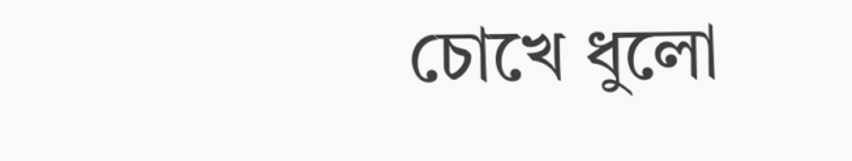চোখে ধুলো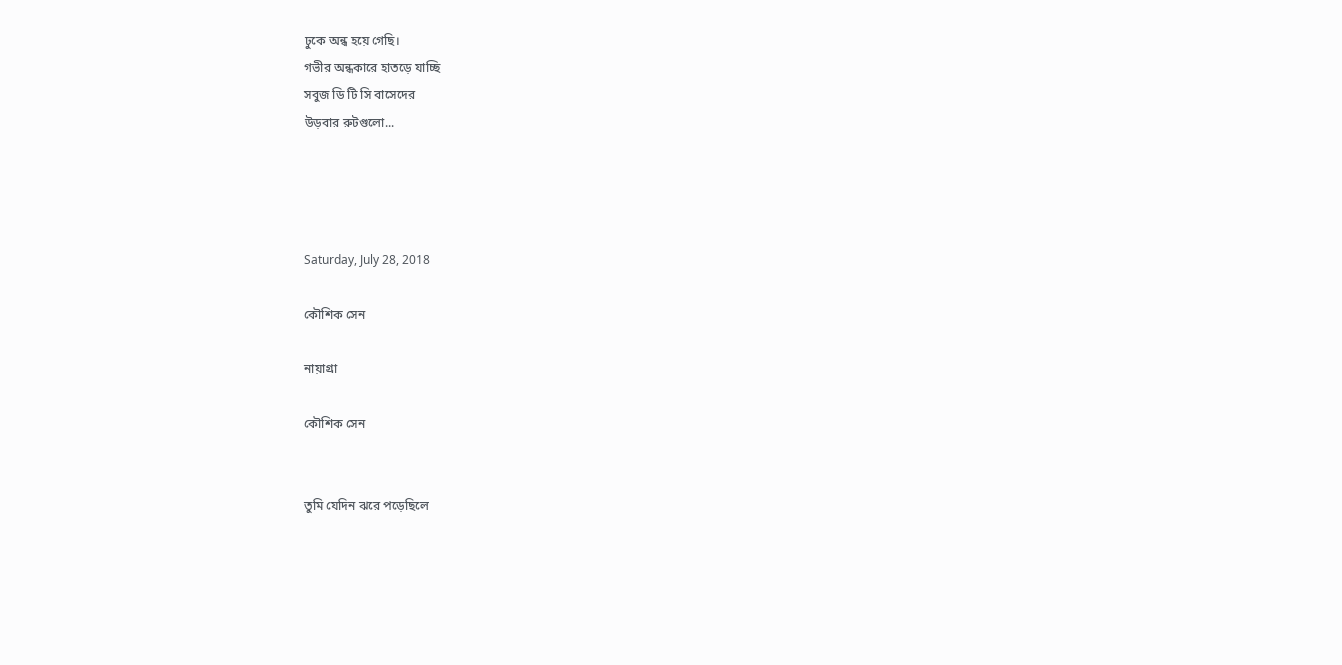ঢুকে অন্ধ হয়ে গেছি।
গভীর অন্ধকারে হাতড়ে যাচ্ছি
সবুজ ডি টি সি বাসেদের
উড়বার রুটগুলো...




Saturday, July 28, 2018

কৌশিক সেন

নায়াগ্রা

কৌশিক সেন


তুমি যেদিন ঝরে পড়েছিলে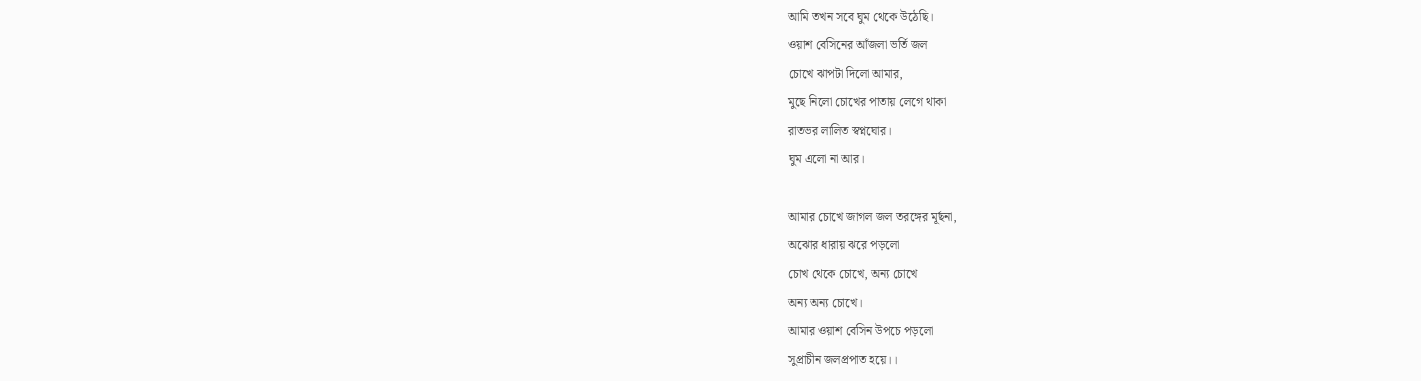আমি তখন সবে ঘুম থেকে উঠেছি।
ওয়াশ বেসিনের আঁজলা ভর্তি জল
চোখে ঝাপটা দিলো আমার,
মুছে নিলো চোখের পাতায় লেগে থাকা
রাতভর লালিত স্বপ্নঘোর।
ঘুম এলো না আর।

আমার চোখে জাগল জল তরঙ্গের মূর্ছনা,
অঝোর ধারায় ঝরে পড়লো
চোখ থেকে চোখে, অন্য চোখে
অন্য অন্য চোখে।
আমার ওয়াশ বেসিন উপচে পড়লো
সুপ্রাচীন জলপ্রপাত হয়ে।।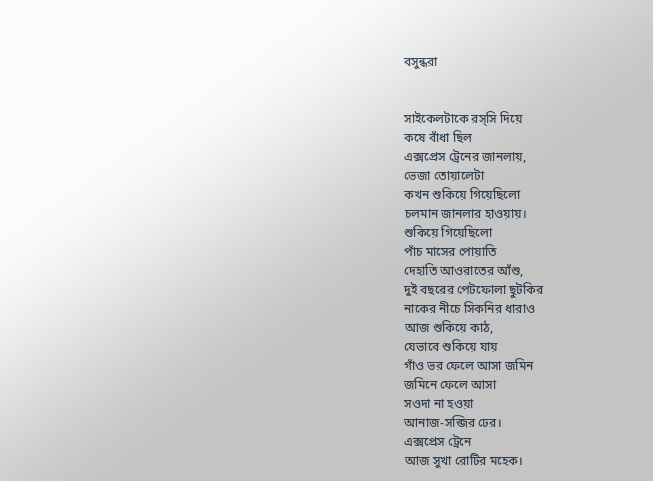বসুন্ধরা


সাইকেলটাকে রস্সি দিয়ে
কষে বাঁধা ছিল
এক্সপ্রেস ট্রেনের জানলায়,
ভেজা তোয়ালেটা
কখন শুকিয়ে গিয়েছিলো
চলমান জানলার হাওয়ায়।
শুকিয়ে গিয়েছিলো
পাঁচ মাসের পোয়াতি
দেহাতি আওরাতের আঁশু,
দুই বছরের পেটফোলা ছুটকির
নাকের নীচে সিকনির ধারাও
আজ শুকিয়ে কাঠ,
যেভাবে শুকিয়ে যায়
গাঁও ভর ফেলে আসা জমিন
জমিনে ফেলে আসা
সওদা না হওয়া
আনাজ-সব্জির ঢের।
এক্সপ্রেস ট্রেনে
আজ সুখা রোটির মহেক।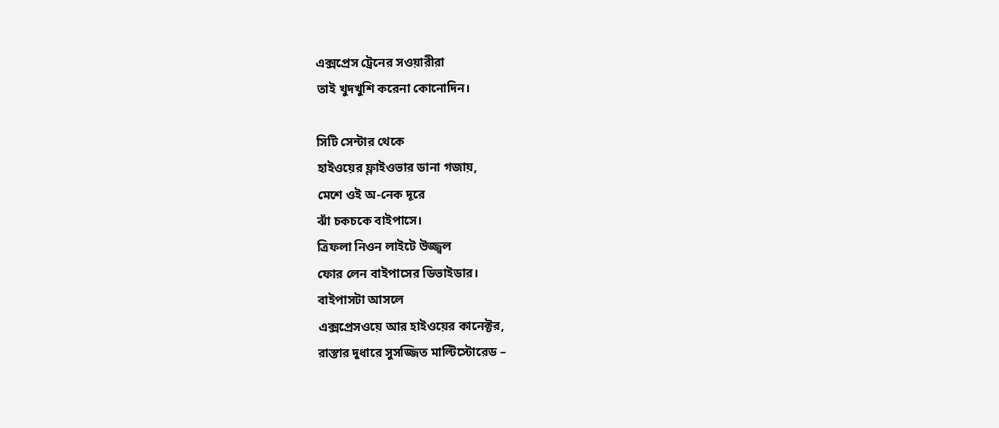এক্সপ্রেস ট্রেনের সওয়ারীরা
তাই খুদখুশি করেনা কোনোদিন।

সিটি সেন্টার থেকে
হাইওয়ের ফ্লাইওভার ডানা গজায়,
মেশে ওই অ-নেক দূরে
ঝাঁ চকচকে বাইপাসে।
ত্রিফলা নিওন লাইটে উজ্জ্বল
ফোর লেন বাইপাসের ডিভাইডার।
বাইপাসটা আসলে
এক্সপ্রেসওয়ে আর হাইওয়ের কানেক্টর,
রাস্তার দুধারে সুসজ্জিত মাল্টিস্টোরেড –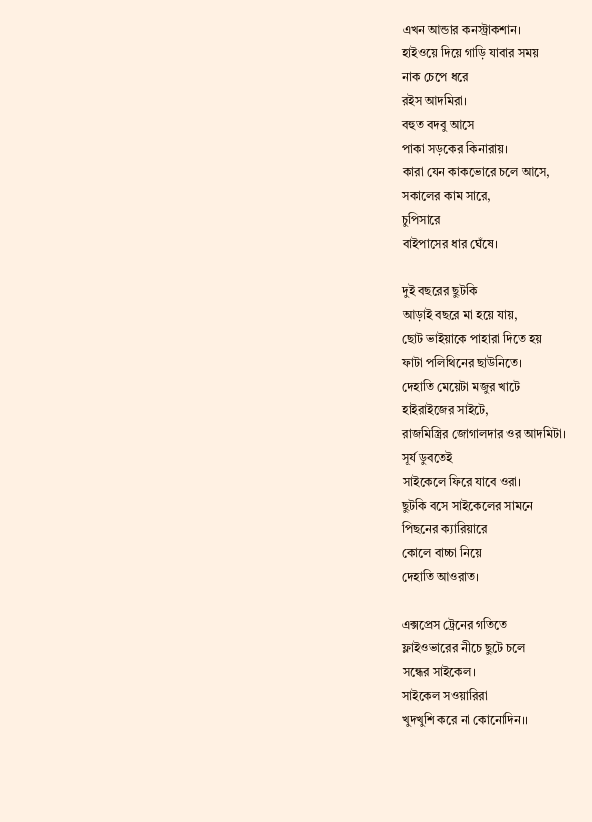এখন আন্ডার কনস্ট্রাকশান।
হাইওয়ে দিয়ে গাড়ি যাবার সময়
নাক চেপে ধরে
রইস আদমিরা।
বহুত বদবু আসে
পাকা সড়কের কিনারায়।
কারা যেন কাকভোরে চলে আসে,
সকালের কাম সারে,
চুপিসারে
বাইপাসের ধার ঘেঁষে।

দুই বছরের ছুটকি
আড়াই বছরে মা হয়ে যায়,
ছোট ভাইয়াকে পাহারা দিতে হয়
ফাটা পলিথিনের ছাউনিতে।
দেহাতি মেয়েটা মজুর খাটে
হাইরাইজের সাইটে,
রাজমিস্ত্রির জোগালদার ওর আদমিটা।
সূর্য ডুবতেই
সাইকেলে ফিরে যাবে ওরা।
ছুটকি বসে সাইকেলের সামনে
পিছনের ক্যারিয়ারে
কোলে বাচ্চা নিয়ে
দেহাতি আওরাত।

এক্সপ্রেস ট্রেনের গতিতে
ফ্লাইওভারের নীচে ছুটে চলে
সন্ধের সাইকেল।
সাইকেল সওয়ারিরা
খুদখুশি করে না কোনোদিন।।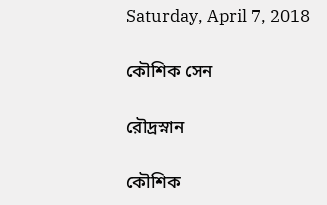Saturday, April 7, 2018

কৌশিক সেন

রৌদ্রস্নান

কৌশিক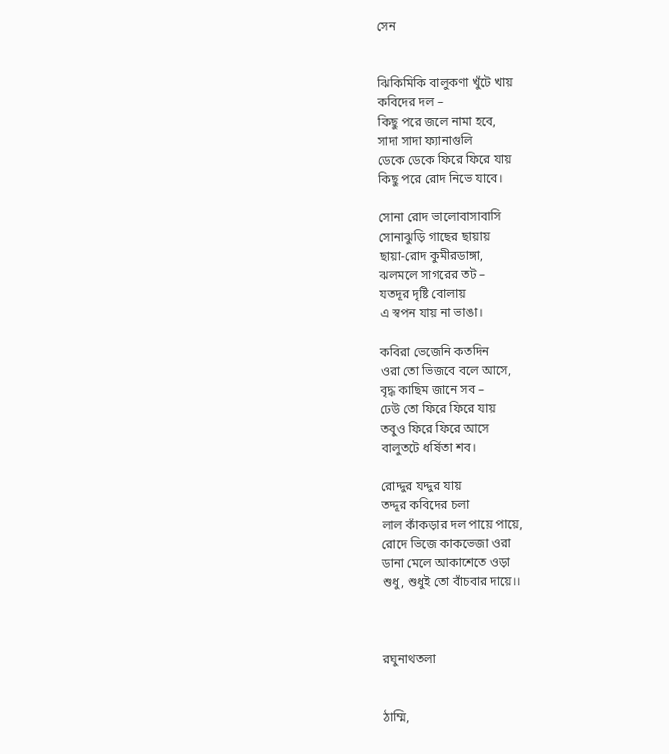সেন


ঝিকিমিকি বালুকণা খুঁটে খায়
কবিদের দল –
কিছু পরে জলে নামা হবে,
সাদা সাদা ফ্যানাগুলি
ডেকে ডেকে ফিরে ফিরে যায়
কিছু পরে রোদ নিভে যাবে।

সোনা রোদ ভালোবাসাবাসি
সোনাঝুড়ি গাছের ছায়ায়
ছায়া-রোদ কুমীরডাঙ্গা,
ঝলমলে সাগরের তট –
যতদূর দৃষ্টি বোলায়
এ স্বপন যায় না ভাঙা।

কবিরা ভেজেনি কতদিন
ওরা তো ভিজবে বলে আসে,
বৃদ্ধ কাছিম জানে সব –
ঢেউ তো ফিরে ফিরে যায়
তবুও ফিরে ফিরে আসে
বালুতটে ধর্ষিতা শব।

রোদ্দুর যদ্দুর যায়
তদ্দূর কবিদের চলা
লাল কাঁকড়ার দল পায়ে পায়ে,
রোদে ভিজে কাকভেজা ওরা
ডানা মেলে আকাশেতে ওড়া
শুধু, শুধুই তো বাঁচবার দায়ে।।



রঘুনাথতলা


ঠাম্মি,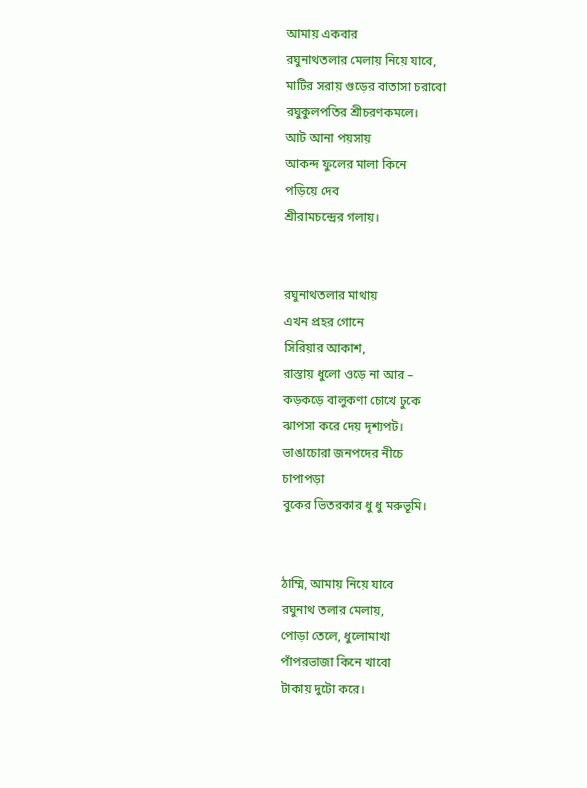আমায় একবার
রঘুনাথতলার মেলায় নিয়ে যাবে,
মাটির সরায় গুড়ের বাতাসা চরাবো
রঘুকুলপতির শ্রীচরণকমলে।
আট আনা পয়সায়
আকন্দ ফুলের মালা কিনে
পড়িয়ে দেব
শ্রীরামচন্দ্রের গলায়।


রঘুনাথতলার মাথায়
এখন প্রহর গোনে
সিরিয়ার আকাশ,
রাস্তায় ধুলো ওড়ে না আর –
কড়কড়ে বালুকণা চোখে ঢুকে
ঝাপসা করে দেয় দৃশ্যপট।
ভাঙাচোরা জনপদের নীচে
চাপাপড়া
বুকের ভিতরকার ধু ধু মরুভূমি।


ঠাম্মি, আমায় নিয়ে যাবে
রঘুনাথ তলার মেলায়,
পোড়া তেলে, ধুলোমাখা
পাঁপরভাজা কিনে খাবো
টাকায় দুটো করে।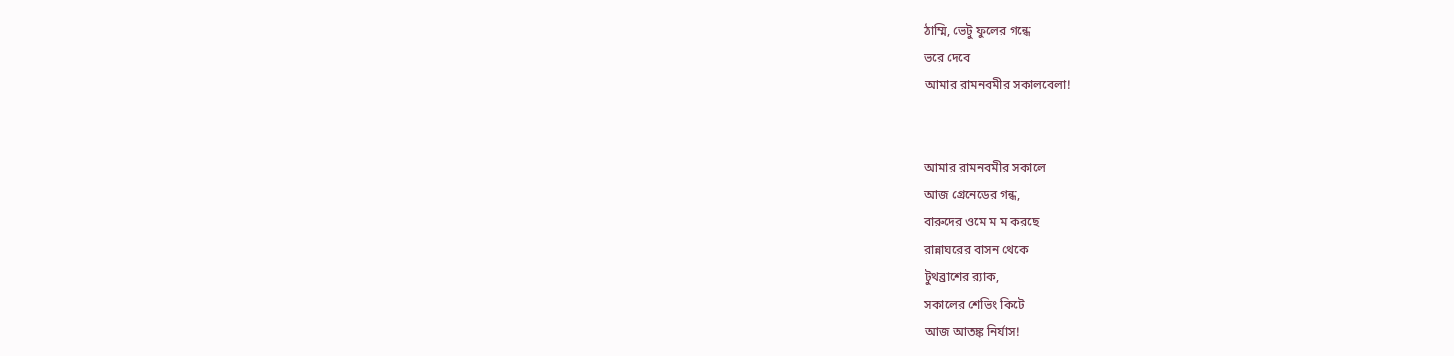ঠাম্মি, ভেটু ফুলের গন্ধে
ভরে দেবে
আমার রামনবমীর সকালবেলা!


আমার রামনবমীর সকালে
আজ গ্রেনেডের গন্ধ,
বারুদের ওমে ম ম করছে
রান্নাঘরের বাসন থেকে
টুথব্রাশের র‍্যাক,
সকালের শেভিং কিটে
আজ আতঙ্ক নির্যাস!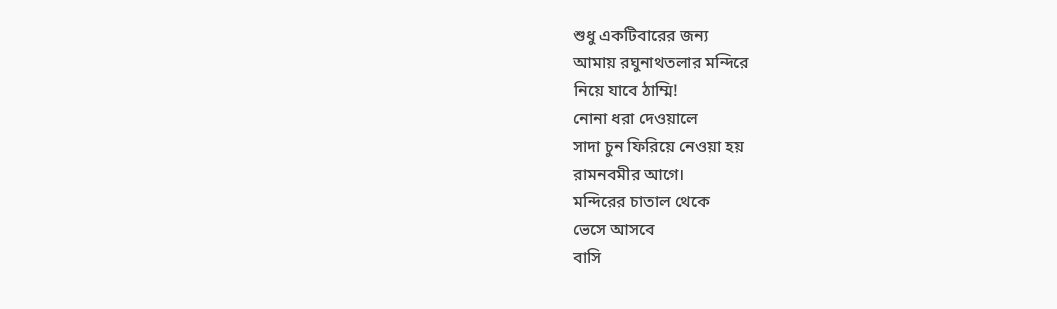শুধু একটিবারের জন্য
আমায় রঘুনাথতলার মন্দিরে
নিয়ে যাবে ঠাম্মি!
নোনা ধরা দেওয়ালে
সাদা চুন ফিরিয়ে নেওয়া হয়
রামনবমীর আগে।
মন্দিরের চাতাল থেকে
ভেসে আসবে
বাসি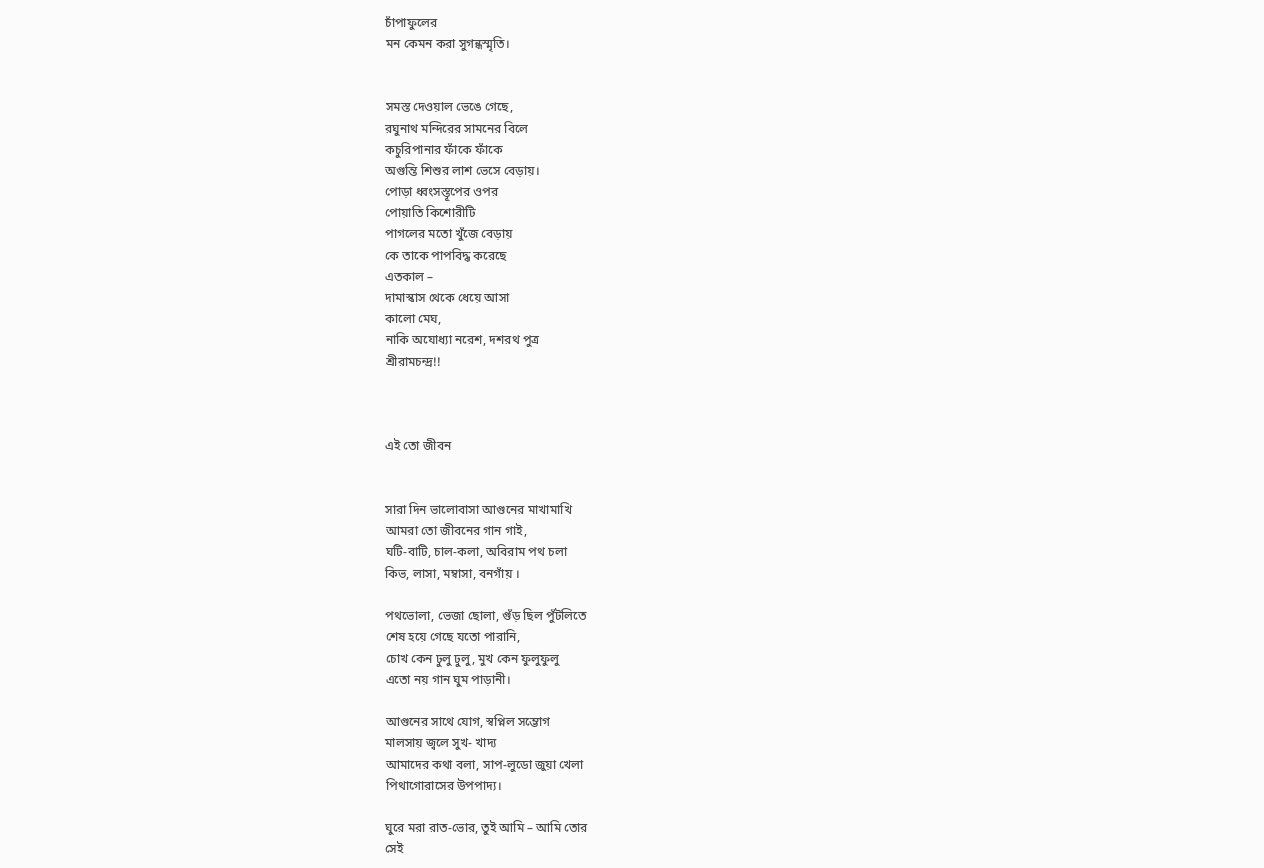চাঁপাফুলের
মন কেমন করা সুগন্ধস্মৃতি।


সমস্ত দেওয়াল ভেঙে গেছে,
রঘুনাথ মন্দিরের সামনের বিলে
কচুরিপানার ফাঁকে ফাঁকে
অগুন্তি শিশুর লাশ ভেসে বেড়ায়।
পোড়া ধ্বংসস্তূপের ওপর
পোয়াতি কিশোরীটি
পাগলের মতো খুঁজে বেড়ায়
কে তাকে পাপবিদ্ধ করেছে
এতকাল –
দামাস্কাস থেকে ধেয়ে আসা
কালো মেঘ,
নাকি অযোধ্যা নরেশ, দশরথ পুত্র
শ্রীরামচন্দ্র!!



এই তো জীবন


সারা দিন ভালোবাসা আগুনের মাখামাখি
আমরা তো জীবনের গান গাই,
ঘটি-বাটি, চাল-কলা, অবিরাম পথ চলা
কিভ, লাসা, মম্বাসা, বনগাঁয় ।

পথভোলা, ভেজা ছোলা, গুঁড় ছিল পুঁটলিতে
শেষ হয়ে গেছে যতো পারানি,
চোখ কেন ঢুলু ঢুলু, মুখ কেন ফুলুফুলু
এতো নয় গান ঘুম পাড়ানী।

আগুনের সাথে যোগ, স্বপ্নিল সম্ভোগ
মালসায় জ্বলে সুখ- খাদ্য
আমাদের কথা বলা, সাপ-লুডো জুয়া খেলা
পিথাগোরাসের উপপাদ্য।

ঘুরে মরা রাত-ভোর, তুই আমি – আমি তোর
সেই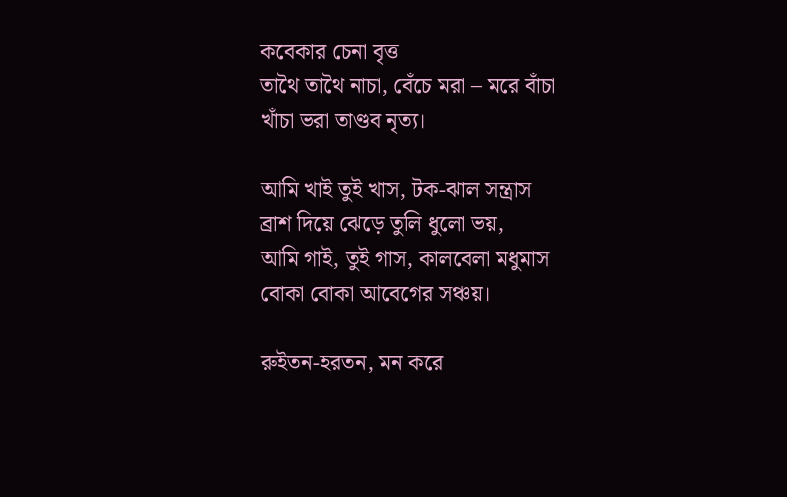কবেকার চেনা বৃত্ত
তাথৈ তাথৈ নাচা, বেঁচে মরা – মরে বাঁচা
খাঁচা ভরা তাণ্ডব নৃত্য।

আমি খাই তুই খাস, টক-ঝাল সন্ত্রাস
ব্রাশ দিয়ে ঝেড়ে তুলি ধুলো ভয়,
আমি গাই, তুই গাস, কালবেলা মধুমাস
বোকা বোকা আবেগের সঞ্চয়।

রুইতন-হরতন, মন করে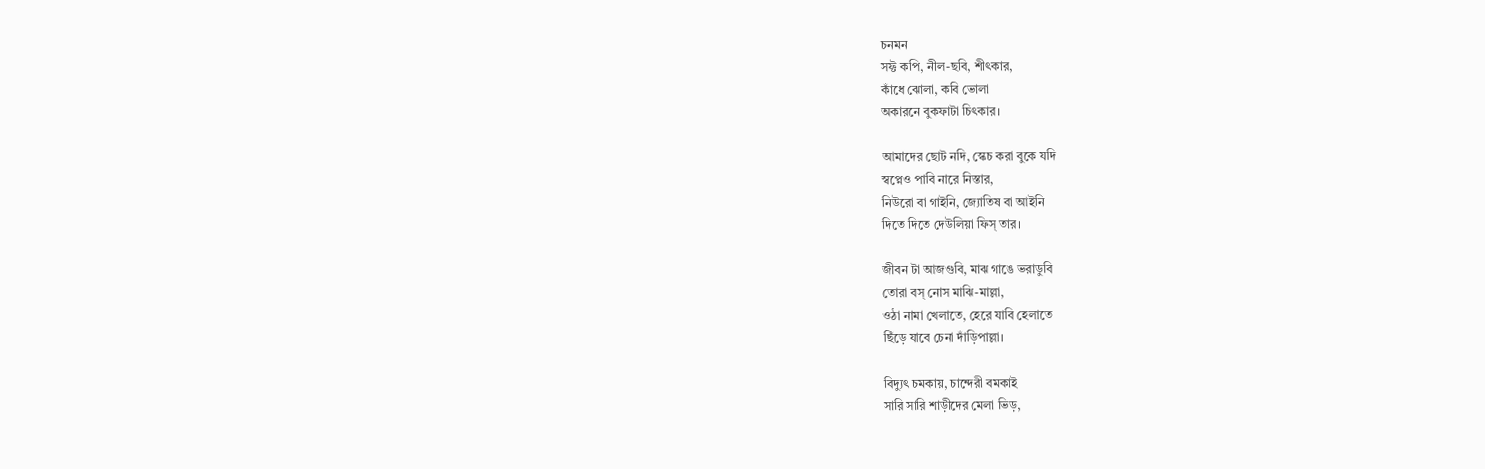চনমন
সফ্ট কপি, নীল-ছবি, শীৎকার,
কাঁধে ঝোলা, কবি ভোলা
অকারনে বুকফাটা চিৎকার।

আমাদের ছোট নদি, স্কেচ করা বুকে যদি
স্বপ্নেও পাবি নারে নিস্তার,
নিউরো বা গাইনি, জ্যোতিষ বা আইনি
দিতে দিতে দেউলিয়া ফিস্ তার।

জীবন টা আজগুবি, মাঝ গাঙে ভরাডুবি
তোরা বস্ নোস মাঝি-মাল্লা,
ওঠা নামা খেলাতে, হেরে যাবি হেলাতে
ছিঁড়ে যাবে চেনা দাঁড়িপাল্লা।

বিদ্যুৎ চমকায়, চান্দেরী বমকাই
সারি সারি শাড়ীদের মেলা ভিড়,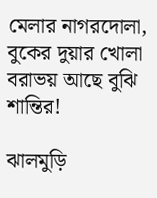মেলার নাগরদোলা, বুকের দুয়ার খোলা
বরাভয় আছে বুঝি শান্তির!

ঝালমুড়ি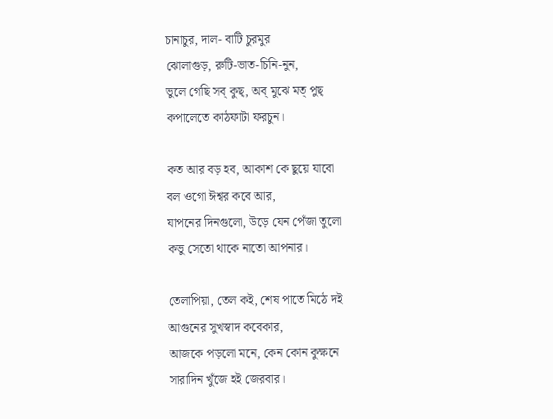চানাচুর, দাল- বাটি চুরমুর
ঝোলাগুড়, রুটি-ভাত-চিনি-নুন,
ভুলে গেছি সব্ কুছ্, অব্ মুঝে মত্ পুছ্
কপালেতে কাঠফাটা ফরচুন।

কত আর বড় হব, আকাশ কে ছুয়ে যাবো
বল ওগো ঈশ্বর কবে আর,
যাপনের দিনগুলো, উড়ে যেন পেঁজা তুলো
কভু সেতো থাকে নাতো আপনার।

তেলাপিয়া, তেল কই, শেষ পাতে মিঠে দই
আগুনের সুখস্বাদ কবেকার,
আজকে পড়লো মনে, কেন কোন কুক্ষনে
সারাদিন খুঁজে হই জেরবার।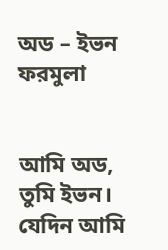অড – ইভন ফরমুলা


আমি অড,
তুমি ইভন।
যেদিন আমি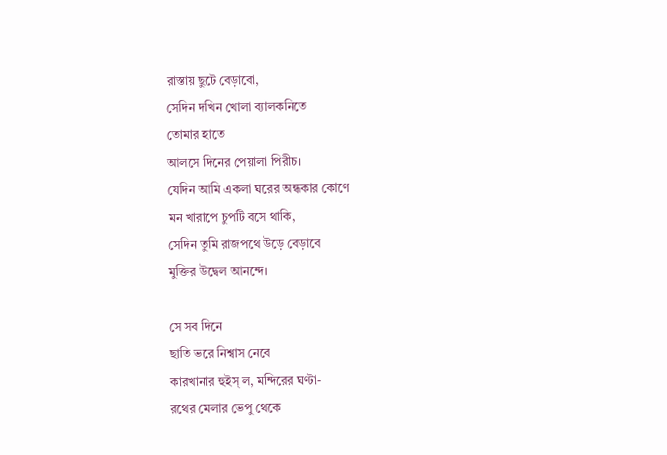রাস্তায় ছুটে বেড়াবো,
সেদিন দখিন খোলা ব্যালকনিতে
তোমার হাতে
আলসে দিনের পেয়ালা পিরীচ।
যেদিন আমি একলা ঘরের অন্ধকার কোণে
মন খারাপে চুপটি বসে থাকি,
সেদিন তুমি রাজপথে উড়ে বেড়াবে
মুক্তির উদ্বেল আনন্দে।

সে সব দিনে
ছাতি ভরে নিশ্বাস নেবে
কারখানার হুইস্ ল, মন্দিরের ঘণ্টা-
রথের মেলার ভেপু থেকে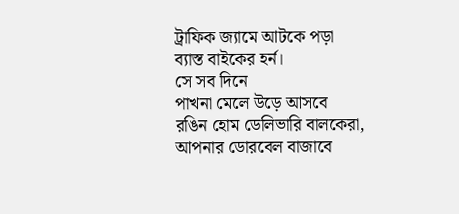ট্রাফিক জ্যামে আটকে পড়া
ব্যাস্ত বাইকের হর্ন।
সে সব দিনে
পাখনা মেলে উড়ে আসবে
রঙিন হোম ডেলিভারি বালকেরা,
আপনার ডোরবেল বাজাবে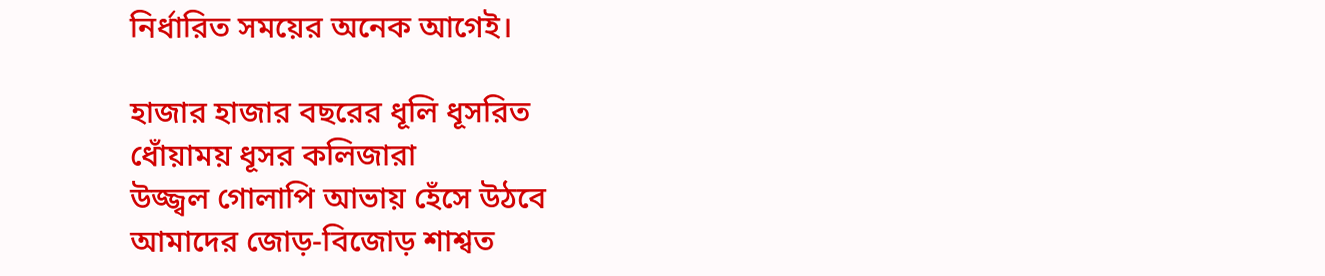নির্ধারিত সময়ের অনেক আগেই।

হাজার হাজার বছরের ধূলি ধূসরিত
ধোঁয়াময় ধূসর কলিজারা
উজ্জ্বল গোলাপি আভায় হেঁসে উঠবে
আমাদের জোড়-বিজোড় শাশ্বত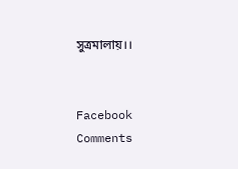সুত্রমালায়।।


Facebook Comments